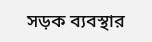সড়ক ব্যবস্থার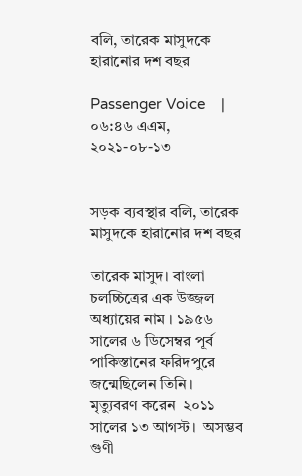বলি, তারেক মাসুদকে হারানোর দশ বছর

Passenger Voice    |    ০৬:৪৬ এএম, ২০২১-০৮-১৩


সড়ক ব্যবস্থার বলি, তারেক মাসুদকে হারানোর দশ বছর

তারেক মাসুদ। বাংলা চলচ্চিত্রের এক উজ্জল অধ্যায়ের নাম । ১৯৫৬ সালের ৬ ডিসেম্বর পূর্ব পাকিস্তানের ফরিদপুরে জন্মেছিলেন তিনি। মৃত্যুবরণ করেন  ২০১১ সালের ১৩ আগস্ট।  অসম্ভব গুণী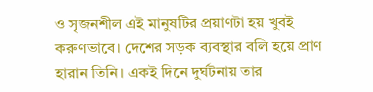ও সৃজনশীল এই মানুষটির প্রয়াণটা হয় খুবই করুণভাবে। দেশের সড়ক ব্যবস্থার বলি হয়ে প্রাণ হারান তিনি। একই দিনে দুর্ঘটনায় তার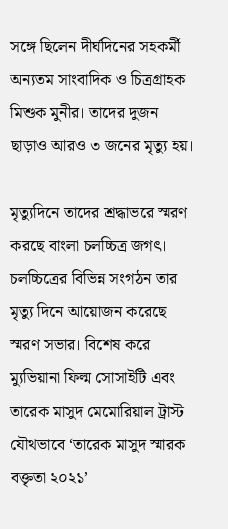সঙ্গে ছিলেন দীর্ঘদিনের সহকর্মী অন্যতম সাংবাদিক ও চিত্রগ্রাহক মিশুক মুনীর। তাদের দুজন ছাড়াও আরও ৩ জনের মৃত্যু হয়।

মৃত্যুদিনে তাদের শ্রদ্ধাভরে স্মরণ করছে বাংলা চলচ্চিত্র জগৎ। চলচ্চিত্রের বিভিন্ন সংগঠন তার মৃত্যু দিনে আয়োজন করেছে স্মরণ সভার। বিশেষ করে ম্যুভিয়ানা ফিল্ম সোসাইটি এবং তারেক মাসুদ মেমোরিয়াল ট্রাস্ট যৌথভাবে ‘তারেক মাসুদ স্মারক বক্তৃতা ২০২১’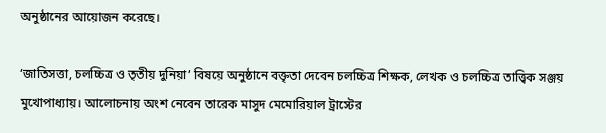অনুষ্ঠানের আয়োজন করেছে।

‘জাতিসত্তা, চলচ্চিত্র ও তৃতীয় দুনিয়া’ বিষয়ে অনুষ্ঠানে বক্তৃতা দেবেন চলচ্চিত্র শিক্ষক, লেখক ও চলচ্চিত্র তাত্ত্বিক সঞ্জয় মুখোপাধ্যায়। আলোচনায় অংশ নেবেন তারেক মাসুদ মেমোরিয়াল ট্রাস্টের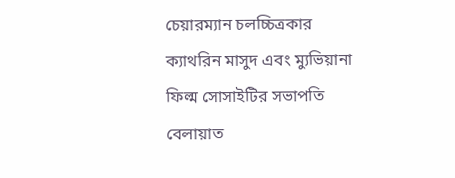চেয়ারম্যান চলচ্চিত্রকার ক্যাথরিন মাসুদ এবং ম্যুভিয়ানা ফিল্ম সোসাইটির সভাপতি বেলায়াত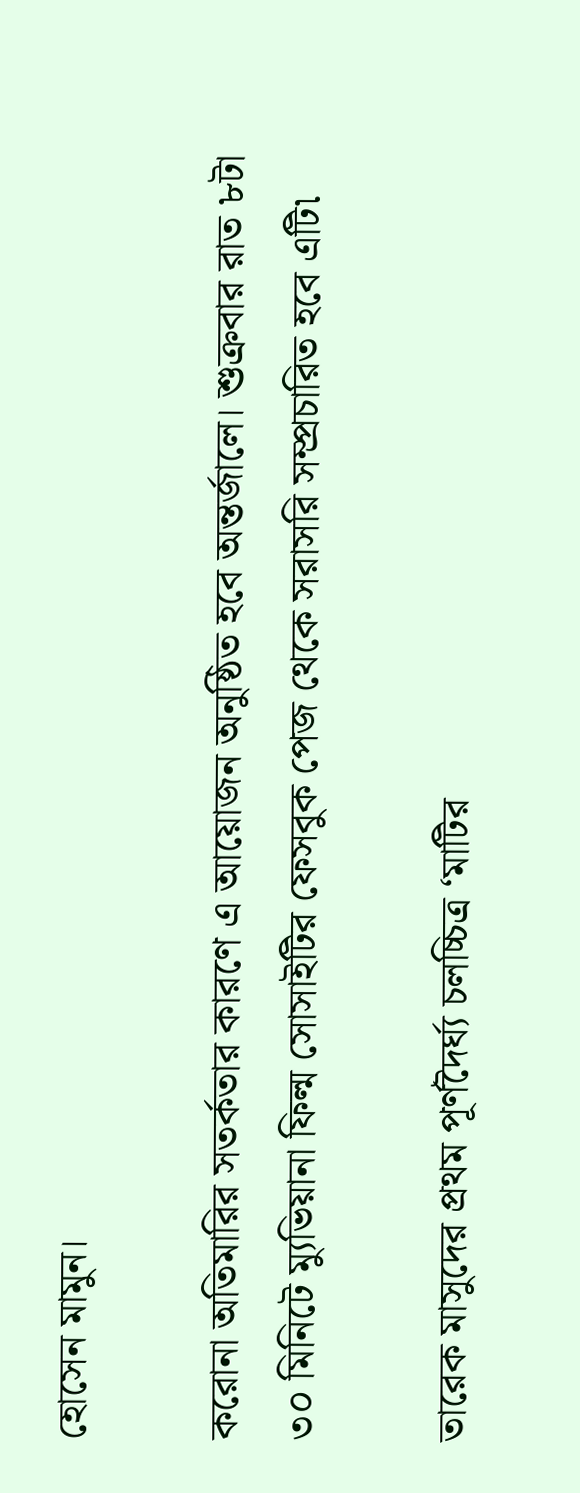হোসেন মামুন।

করোনা অতিমারির সতর্কতার কারণে এ আয়োজন অনুষ্ঠিত হবে অন্তর্জালে। শুক্রবার রাত ৮টা ৩০ মিনিটে ম্যুভিয়ানা ফিল্ম সোসাইটির ফেসবুক পেজ থেকে সরাসরি সম্প্রচারিত হবে এটি৷

তারেক মাসুদের প্রথম পূর্ণদৈর্ঘ্য চলচ্চিত্র ‘মাটির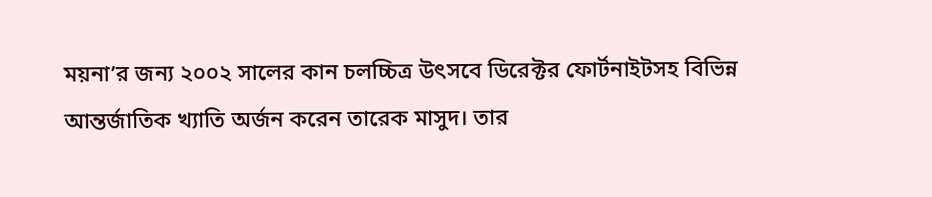ময়না’র জন্য ২০০২ সালের কান চলচ্চিত্র উৎসবে ডিরেক্টর ফোর্টনাইটসহ বিভিন্ন আন্তর্জাতিক খ্যাতি অর্জন করেন তারেক মাসুদ। তার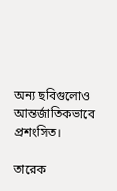অন্য ছবিগুলোও আন্তর্জাতিকভাবে প্রশংসিত।

তারেক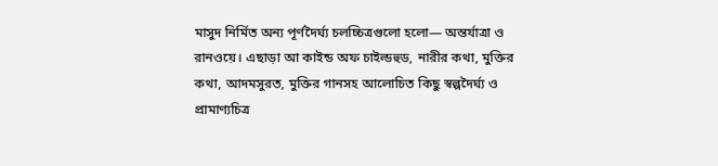মাসুদ নির্মিত অন্য পূর্ণদৈর্ঘ্য চলচ্চিত্রগুলো হলো— অন্তর্যাত্রা ও রানওয়ে। এছাড়া আ কাইন্ড অফ চাইল্ডহুড, নারীর কথা, মুক্তির কথা, আদমসুরত, মুক্তির গানসহ আলোচিত কিছু স্বল্পদৈর্ঘ্য ও প্রামাণ্যচিত্র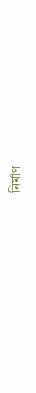নির্মাণ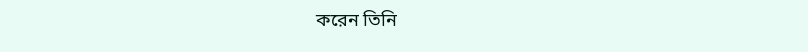করেন তিনি